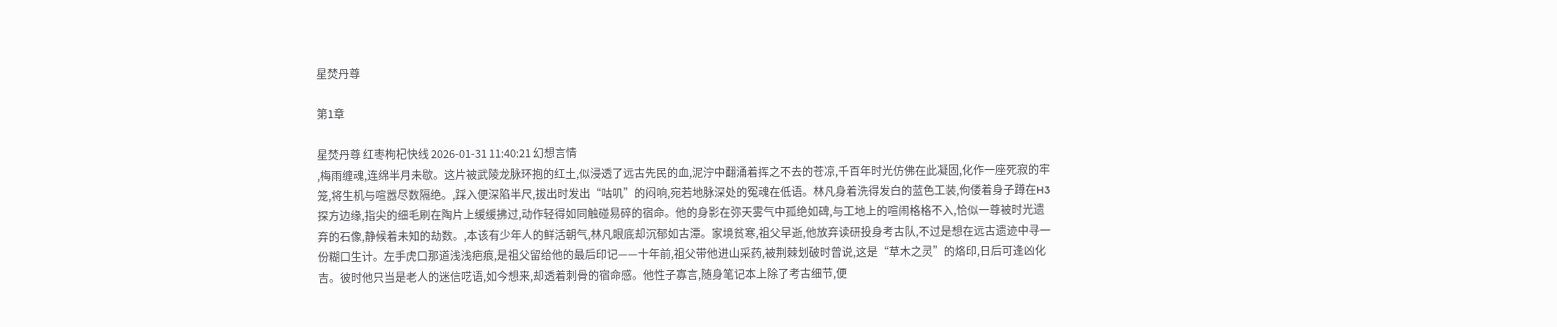星焚丹尊

第1章

星焚丹尊 红枣枸杞快线 2026-01-31 11:40:21 幻想言情
,梅雨缠魂,连绵半月未歇。这片被武陵龙脉环抱的红土,似浸透了远古先民的血,泥泞中翻涌着挥之不去的苍凉,千百年时光仿佛在此凝固,化作一座死寂的牢笼,将生机与喧嚣尽数隔绝。,踩入便深陷半尺,拔出时发出“咕叽”的闷响,宛若地脉深处的冤魂在低语。林凡身着洗得发白的蓝色工装,佝偻着身子蹲在H3探方边缘,指尖的细毛刷在陶片上缓缓拂过,动作轻得如同触碰易碎的宿命。他的身影在弥天雾气中孤绝如碑,与工地上的喧闹格格不入,恰似一尊被时光遗弃的石像,静候着未知的劫数。,本该有少年人的鲜活朝气,林凡眼底却沉郁如古潭。家境贫寒,祖父早逝,他放弃读研投身考古队,不过是想在远古遗迹中寻一份糊口生计。左手虎口那道浅浅疤痕,是祖父留给他的最后印记——十年前,祖父带他进山采药,被荆棘划破时曾说,这是“草木之灵”的烙印,日后可逢凶化吉。彼时他只当是老人的迷信呓语,如今想来,却透着刺骨的宿命感。他性子寡言,随身笔记本上除了考古细节,便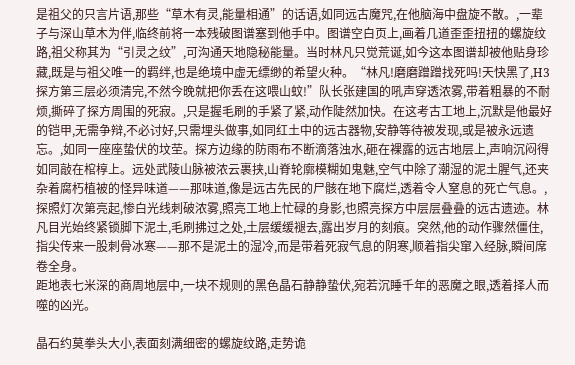是祖父的只言片语,那些“草木有灵,能量相通”的话语,如同远古魔咒,在他脑海中盘旋不散。,一辈子与深山草木为伴,临终前将一本残破图谱塞到他手中。图谱空白页上,画着几道歪歪扭扭的螺旋纹路,祖父称其为“引灵之纹”,可沟通天地隐秘能量。当时林凡只觉荒诞,如今这本图谱却被他贴身珍藏,既是与祖父唯一的羁绊,也是绝境中虚无缥缈的希望火种。“林凡!磨磨蹭蹭找死吗!天快黑了,H3探方第三层必须清完,不然今晚就把你丢在这喂山蚊!”队长张建国的吼声穿透浓雾,带着粗暴的不耐烦,撕碎了探方周围的死寂。,只是握毛刷的手紧了紧,动作陡然加快。在这考古工地上,沉默是他最好的铠甲,无需争辩,不必讨好,只需埋头做事,如同红土中的远古器物,安静等待被发现,或是被永远遗忘。,如同一座座蛰伏的坟茔。探方边缘的防雨布不断滴落浊水,砸在裸露的远古地层上,声响沉闷得如同敲在棺椁上。远处武陵山脉被浓云裹挟,山脊轮廓模糊如鬼魅,空气中除了潮湿的泥土腥气,还夹杂着腐朽植被的怪异味道——那味道,像是远古先民的尸骸在地下腐烂,透着令人窒息的死亡气息。,探照灯次第亮起,惨白光线刺破浓雾,照亮工地上忙碌的身影,也照亮探方中层层叠叠的远古遗迹。林凡目光始终紧锁脚下泥土,毛刷拂过之处,土层缓缓褪去,露出岁月的刻痕。突然,他的动作骤然僵住,指尖传来一股刺骨冰寒——那不是泥土的湿冷,而是带着死寂气息的阴寒,顺着指尖窜入经脉,瞬间席卷全身。
距地表七米深的商周地层中,一块不规则的黑色晶石静静蛰伏,宛若沉睡千年的恶魔之眼,透着择人而噬的凶光。

晶石约莫拳头大小,表面刻满细密的螺旋纹路,走势诡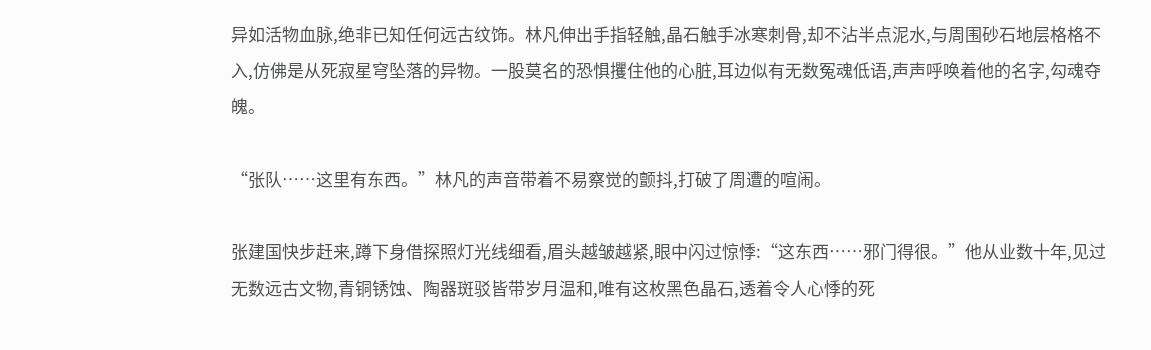异如活物血脉,绝非已知任何远古纹饰。林凡伸出手指轻触,晶石触手冰寒刺骨,却不沾半点泥水,与周围砂石地层格格不入,仿佛是从死寂星穹坠落的异物。一股莫名的恐惧攫住他的心脏,耳边似有无数冤魂低语,声声呼唤着他的名字,勾魂夺魄。

“张队……这里有东西。”林凡的声音带着不易察觉的颤抖,打破了周遭的喧闹。

张建国快步赶来,蹲下身借探照灯光线细看,眉头越皱越紧,眼中闪过惊悸:“这东西……邪门得很。”他从业数十年,见过无数远古文物,青铜锈蚀、陶器斑驳皆带岁月温和,唯有这枚黑色晶石,透着令人心悸的死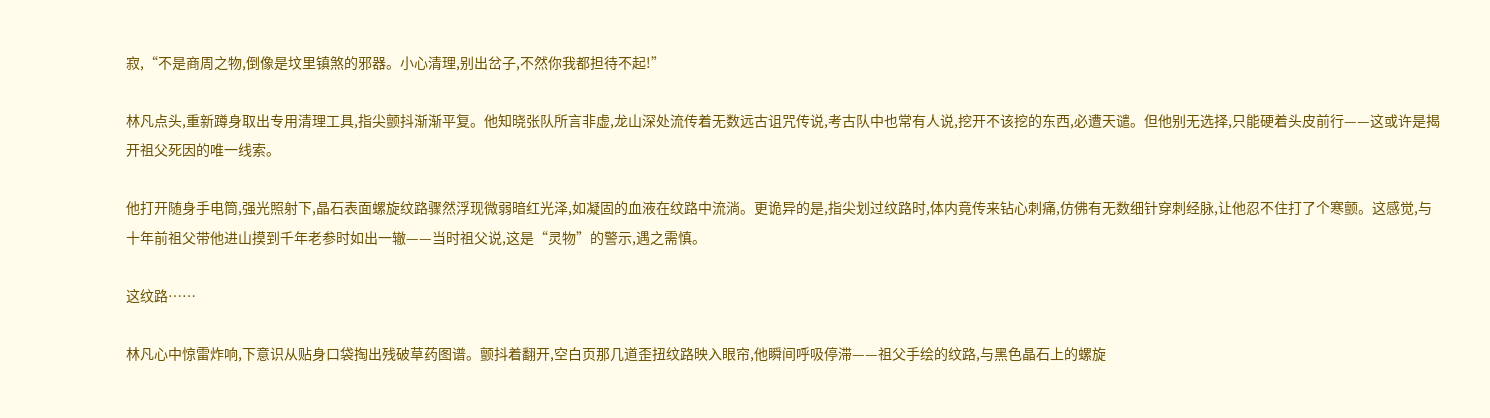寂,“不是商周之物,倒像是坟里镇煞的邪器。小心清理,别出岔子,不然你我都担待不起!”

林凡点头,重新蹲身取出专用清理工具,指尖颤抖渐渐平复。他知晓张队所言非虚,龙山深处流传着无数远古诅咒传说,考古队中也常有人说,挖开不该挖的东西,必遭天谴。但他别无选择,只能硬着头皮前行——这或许是揭开祖父死因的唯一线索。

他打开随身手电筒,强光照射下,晶石表面螺旋纹路骤然浮现微弱暗红光泽,如凝固的血液在纹路中流淌。更诡异的是,指尖划过纹路时,体内竟传来钻心刺痛,仿佛有无数细针穿刺经脉,让他忍不住打了个寒颤。这感觉,与十年前祖父带他进山摸到千年老参时如出一辙——当时祖父说,这是“灵物”的警示,遇之需慎。

这纹路……

林凡心中惊雷炸响,下意识从贴身口袋掏出残破草药图谱。颤抖着翻开,空白页那几道歪扭纹路映入眼帘,他瞬间呼吸停滞——祖父手绘的纹路,与黑色晶石上的螺旋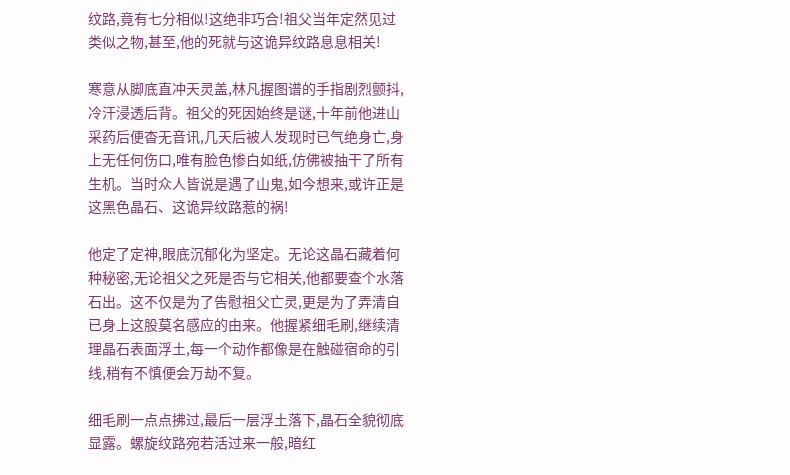纹路,竟有七分相似!这绝非巧合!祖父当年定然见过类似之物,甚至,他的死就与这诡异纹路息息相关!

寒意从脚底直冲天灵盖,林凡握图谱的手指剧烈颤抖,冷汗浸透后背。祖父的死因始终是谜,十年前他进山采药后便杳无音讯,几天后被人发现时已气绝身亡,身上无任何伤口,唯有脸色惨白如纸,仿佛被抽干了所有生机。当时众人皆说是遇了山鬼,如今想来,或许正是这黑色晶石、这诡异纹路惹的祸!

他定了定神,眼底沉郁化为坚定。无论这晶石藏着何种秘密,无论祖父之死是否与它相关,他都要查个水落石出。这不仅是为了告慰祖父亡灵,更是为了弄清自已身上这股莫名感应的由来。他握紧细毛刷,继续清理晶石表面浮土,每一个动作都像是在触碰宿命的引线,稍有不慎便会万劫不复。

细毛刷一点点拂过,最后一层浮土落下,晶石全貌彻底显露。螺旋纹路宛若活过来一般,暗红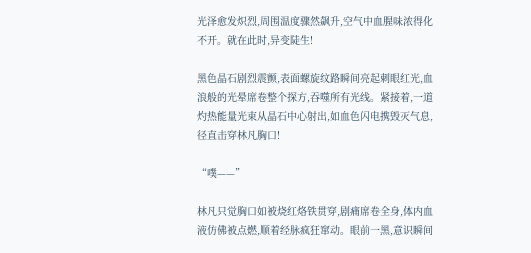光泽愈发炽烈,周围温度骤然飙升,空气中血腥味浓得化不开。就在此时,异变陡生!

黑色晶石剧烈震颤,表面螺旋纹路瞬间亮起刺眼红光,血浪般的光晕席卷整个探方,吞噬所有光线。紧接着,一道灼热能量光束从晶石中心射出,如血色闪电携毁灭气息,径直击穿林凡胸口!

“噗——”

林凡只觉胸口如被烧红烙铁贯穿,剧痛席卷全身,体内血液仿佛被点燃,顺着经脉疯狂窜动。眼前一黑,意识瞬间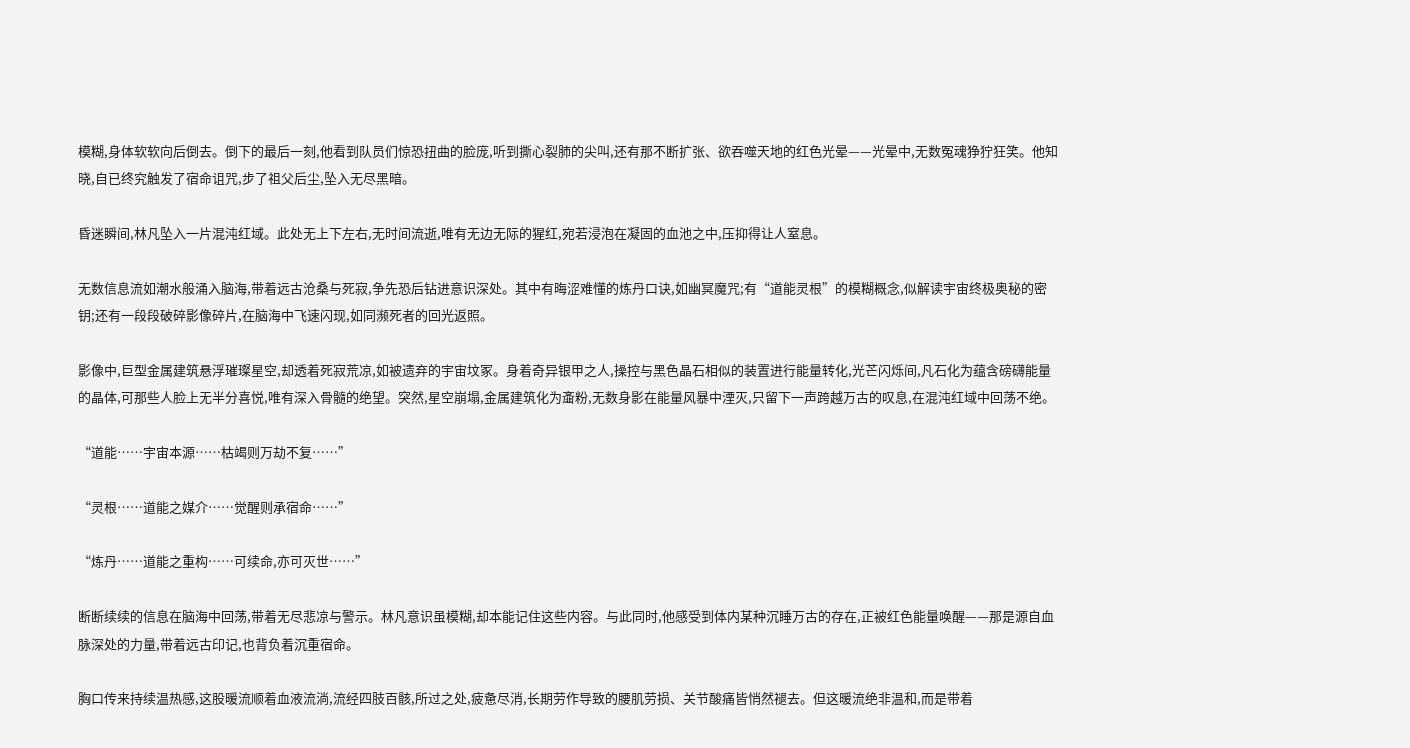模糊,身体软软向后倒去。倒下的最后一刻,他看到队员们惊恐扭曲的脸庞,听到撕心裂肺的尖叫,还有那不断扩张、欲吞噬天地的红色光晕——光晕中,无数冤魂狰狞狂笑。他知晓,自已终究触发了宿命诅咒,步了祖父后尘,坠入无尽黑暗。

昏迷瞬间,林凡坠入一片混沌红域。此处无上下左右,无时间流逝,唯有无边无际的猩红,宛若浸泡在凝固的血池之中,压抑得让人窒息。

无数信息流如潮水般涌入脑海,带着远古沧桑与死寂,争先恐后钻进意识深处。其中有晦涩难懂的炼丹口诀,如幽冥魔咒;有“道能灵根”的模糊概念,似解读宇宙终极奥秘的密钥;还有一段段破碎影像碎片,在脑海中飞速闪现,如同濒死者的回光返照。

影像中,巨型金属建筑悬浮璀璨星空,却透着死寂荒凉,如被遗弃的宇宙坟冢。身着奇异银甲之人,操控与黑色晶石相似的装置进行能量转化,光芒闪烁间,凡石化为蕴含磅礴能量的晶体,可那些人脸上无半分喜悦,唯有深入骨髓的绝望。突然,星空崩塌,金属建筑化为齑粉,无数身影在能量风暴中湮灭,只留下一声跨越万古的叹息,在混沌红域中回荡不绝。

“道能……宇宙本源……枯竭则万劫不复……”

“灵根……道能之媒介……觉醒则承宿命……”

“炼丹……道能之重构……可续命,亦可灭世……”

断断续续的信息在脑海中回荡,带着无尽悲凉与警示。林凡意识虽模糊,却本能记住这些内容。与此同时,他感受到体内某种沉睡万古的存在,正被红色能量唤醒——那是源自血脉深处的力量,带着远古印记,也背负着沉重宿命。

胸口传来持续温热感,这股暖流顺着血液流淌,流经四肢百骸,所过之处,疲惫尽消,长期劳作导致的腰肌劳损、关节酸痛皆悄然褪去。但这暖流绝非温和,而是带着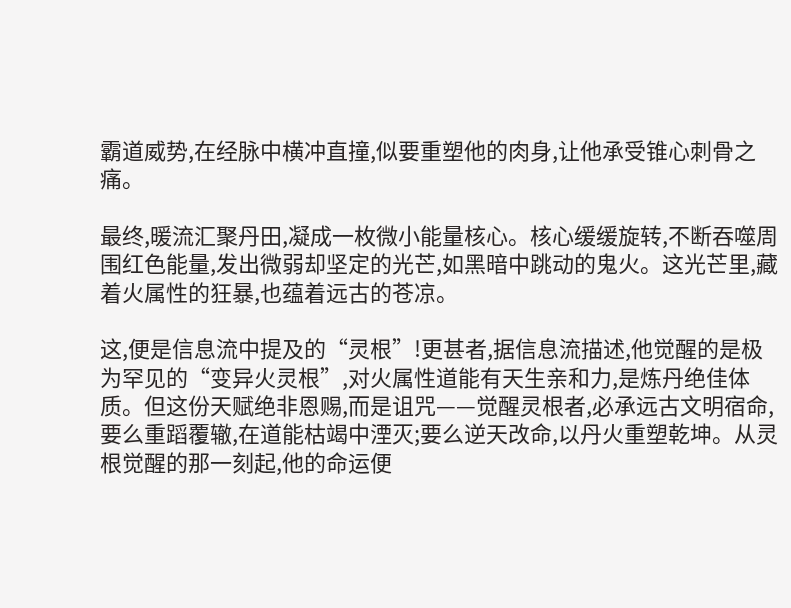霸道威势,在经脉中横冲直撞,似要重塑他的肉身,让他承受锥心刺骨之痛。

最终,暖流汇聚丹田,凝成一枚微小能量核心。核心缓缓旋转,不断吞噬周围红色能量,发出微弱却坚定的光芒,如黑暗中跳动的鬼火。这光芒里,藏着火属性的狂暴,也蕴着远古的苍凉。

这,便是信息流中提及的“灵根”!更甚者,据信息流描述,他觉醒的是极为罕见的“变异火灵根”,对火属性道能有天生亲和力,是炼丹绝佳体质。但这份天赋绝非恩赐,而是诅咒——觉醒灵根者,必承远古文明宿命,要么重蹈覆辙,在道能枯竭中湮灭;要么逆天改命,以丹火重塑乾坤。从灵根觉醒的那一刻起,他的命运便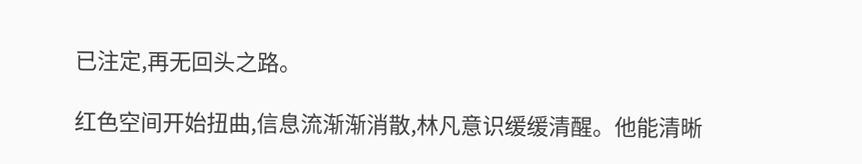已注定,再无回头之路。

红色空间开始扭曲,信息流渐渐消散,林凡意识缓缓清醒。他能清晰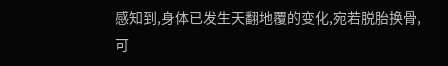感知到,身体已发生天翻地覆的变化,宛若脱胎换骨,可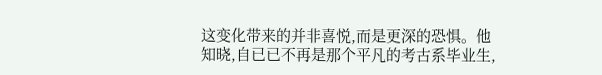这变化带来的并非喜悦,而是更深的恐惧。他知晓,自已已不再是那个平凡的考古系毕业生,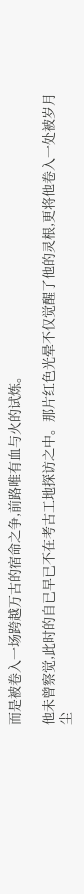而是被卷入一场跨越万古的宿命之争,前路唯有血与火的试炼。

他未曾察觉,此时的自已早已不在考古工地探访之中。那片红色光晕不仅觉醒了他的灵根,更将他卷入一处被岁月尘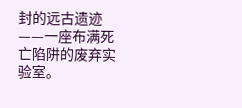封的远古遗迹——一座布满死亡陷阱的废弃实验室。